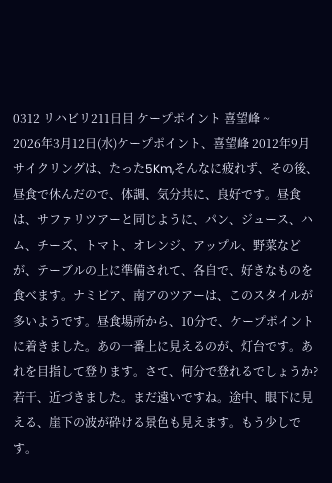0312 リハビリ211日目 ケープポイント 喜望峰 ~
2026年3月12日(水)ケープポイント、喜望峰 2012年9月サイクリングは、たった5Km,そんなに疲れず、その後、昼食で休んだので、体調、気分共に、良好です。昼食は、サファリツアーと同じように、パン、ジュース、ハム、チーズ、トマト、オレンジ、アップル、野菜などが、テーブルの上に準備されて、各自で、好きなものを食べます。ナミビア、南アのツアーは、このスタイルが多いようです。昼食場所から、10分で、ケープポイントに着きました。あの一番上に見えるのが、灯台です。あれを目指して登ります。さて、何分で登れるでしょうか?若干、近づきました。まだ遠いですね。途中、眼下に見える、崖下の波が砕ける景色も見えます。もう少しです。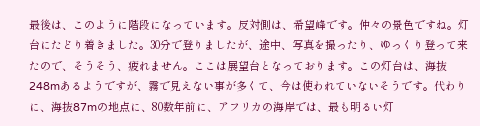最後は、このように階段になっています。反対側は、希望峰です。仲々の景色ですね。灯台にたどり着きました。30分で登りましたが、途中、写真を撮ったり、ゆっくり登って来たので、そうそう、疲れません。ここは展望台となっております。この灯台は、海抜248mあるようですが、霧で見えない事が多くて、今は使われていないそうです。代わりに、海抜87mの地点に、80数年前に、アフリカの海岸では、最も明るい灯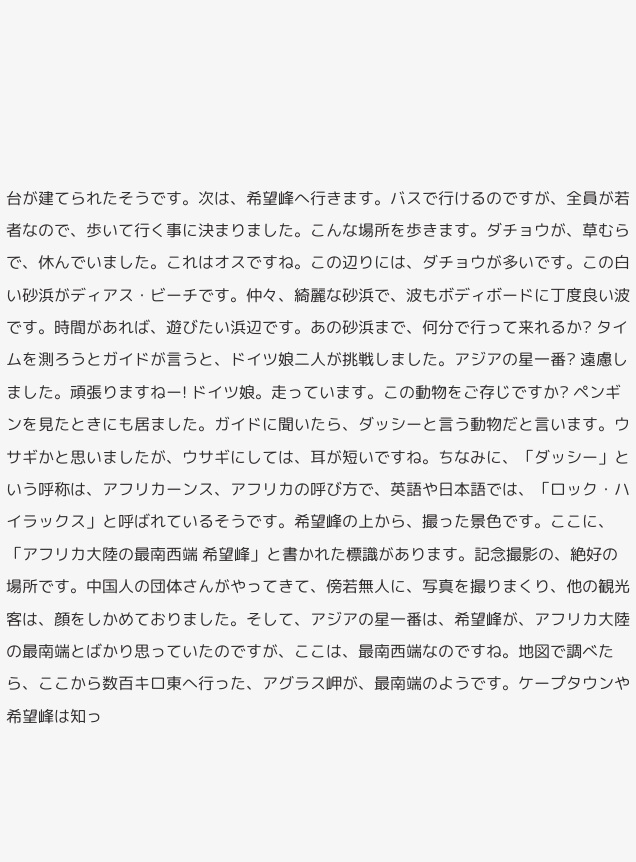台が建てられたそうです。次は、希望峰へ行きます。バスで行けるのですが、全員が若者なので、歩いて行く事に決まりました。こんな場所を歩きます。ダチョウが、草むらで、休んでいました。これはオスですね。この辺りには、ダチョウが多いです。この白い砂浜がディアス・ビーチです。仲々、綺麗な砂浜で、波もボディボードに丁度良い波です。時間があれば、遊びたい浜辺です。あの砂浜まで、何分で行って来れるか? タイムを測ろうとガイドが言うと、ドイツ娘二人が挑戦しました。アジアの星一番? 遠慮しました。頑張りますねー! ドイツ娘。走っています。この動物をご存じですか? ペンギンを見たときにも居ました。ガイドに聞いたら、ダッシーと言う動物だと言います。ウサギかと思いましたが、ウサギにしては、耳が短いですね。ちなみに、「ダッシー」という呼称は、アフリカーンス、アフリカの呼び方で、英語や日本語では、「ロック・ハイラックス」と呼ばれているそうです。希望峰の上から、撮った景色です。ここに、「アフリカ大陸の最南西端 希望峰」と書かれた標識があります。記念撮影の、絶好の場所です。中国人の団体さんがやってきて、傍若無人に、写真を撮りまくり、他の観光客は、顔をしかめておりました。そして、アジアの星一番は、希望峰が、アフリカ大陸の最南端とばかり思っていたのですが、ここは、最南西端なのですね。地図で調べたら、ここから数百キロ東へ行った、アグラス岬が、最南端のようです。ケープタウンや希望峰は知っ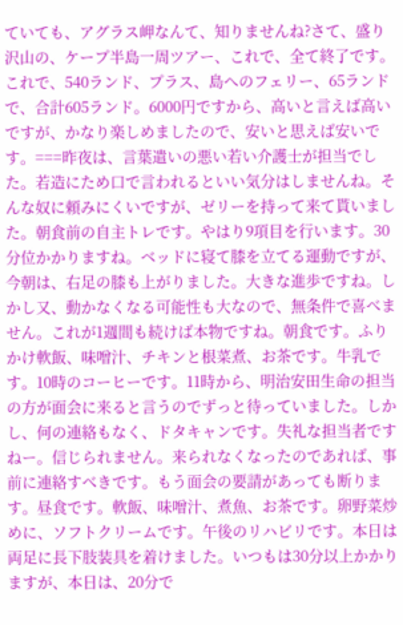ていても、アグラス岬なんて、知りませんね?さて、盛り沢山の、ケープ半島一周ツアー、これで、全て終了です。これで、540ランド、プラス、島へのフェリー、65ランドで、合計605ランド。6000円ですから、高いと言えば高いですが、かなり楽しめましたので、安いと思えば安いです。===昨夜は、言葉遣いの悪い若い介護士が担当でした。若造にため口で言われるといい気分はしませんね。そんな奴に頼みにくいですが、ゼリーを持って来て貰いました。朝食前の自主トレです。やはり9項目を行います。30分位かかりますね。ベッドに寝て膝を立てる運動ですが、今朝は、右足の膝も上がりました。大きな進歩ですね。しかし又、動かなくなる可能性も大なので、無条件で喜べません。これが1週間も続けば本物ですね。朝食です。ふりかけ軟飯、味噌汁、チキンと根菜煮、お茶です。牛乳です。10時のコーヒーです。11時から、明治安田生命の担当の方が面会に来ると言うのでずっと待っていました。しかし、何の連絡もなく、ドタキャンです。失礼な担当者ですねー。信じられません。来られなくなったのであれば、事前に連絡すべきです。もう面会の要請があっても断ります。昼食です。軟飯、味噌汁、煮魚、お茶です。卵野菜炒めに、ソフトクリームです。午後のリハビリです。本日は両足に長下肢装具を着けました。いつもは30分以上かかりますが、本日は、20分で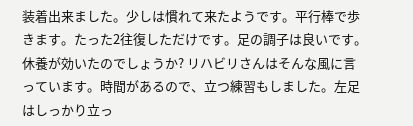装着出来ました。少しは慣れて来たようです。平行棒で歩きます。たった2往復しただけです。足の調子は良いです。休養が効いたのでしょうか? リハビリさんはそんな風に言っています。時間があるので、立つ練習もしました。左足はしっかり立っ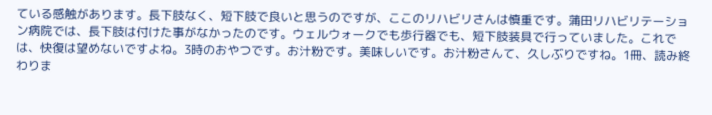ている感触があります。長下肢なく、短下肢で良いと思うのですが、ここのリハビリさんは慎重です。蒲田リハビリテーション病院では、長下肢は付けた事がなかったのです。ウェルウォークでも歩行器でも、短下肢装具で行っていました。これでは、快復は望めないですよね。3時のおやつです。お汁粉です。美味しいです。お汁粉さんて、久しぶりですね。1冊、読み終わりま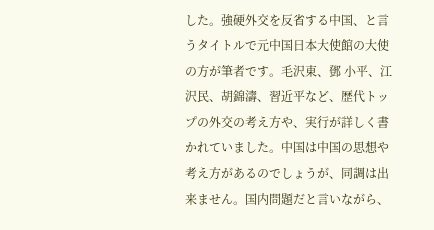した。強硬外交を反省する中国、と言うタイトルで元中国日本大使館の大使の方が筆者です。毛沢東、鄧 小平、江沢民、胡錦濤、習近平など、歴代トップの外交の考え方や、実行が詳しく書かれていました。中国は中国の思想や考え方があるのでしょうが、同調は出来ません。国内問題だと言いながら、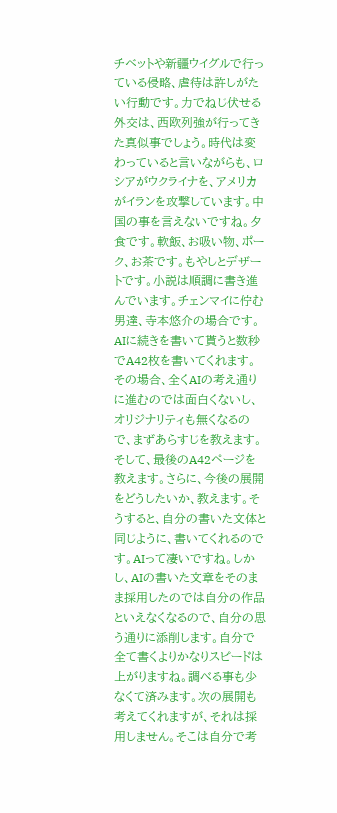チベットや新疆ウイグルで行っている侵略、虐待は許しがたい行動です。力でねじ伏せる外交は、西欧列強が行ってきた真似事でしょう。時代は変わっていると言いながらも、ロシアがウクライナを、アメリカがイランを攻撃しています。中国の事を言えないですね。夕食です。軟飯、お吸い物、ポーク、お茶です。もやしとデザートです。小説は順調に書き進んでいます。チェンマイに佇む男達、寺本悠介の場合です。AIに続きを書いて貰うと数秒でA42枚を書いてくれます。その場合、全くAIの考え通りに進むのでは面白くないし、オリジナリティも無くなるので、まずあらすじを教えます。そして、最後のA42ページを教えます。さらに、今後の展開をどうしたいか、教えます。そうすると、自分の書いた文体と同じように、書いてくれるのです。AIって凄いですね。しかし、AIの書いた文章をそのまま採用したのでは自分の作品といえなくなるので、自分の思う通りに添削します。自分で全て書くよりかなりスピードは上がりますね。調べる事も少なくて済みます。次の展開も考えてくれますが、それは採用しません。そこは自分で考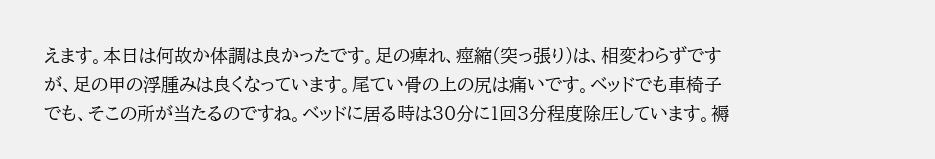えます。本日は何故か体調は良かったです。足の痺れ、痙縮(突っ張り)は、相変わらずですが、足の甲の浮腫みは良くなっています。尾てい骨の上の尻は痛いです。ベッドでも車椅子でも、そこの所が当たるのですね。ベッドに居る時は30分に1回3分程度除圧しています。褥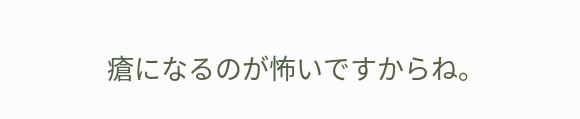瘡になるのが怖いですからね。